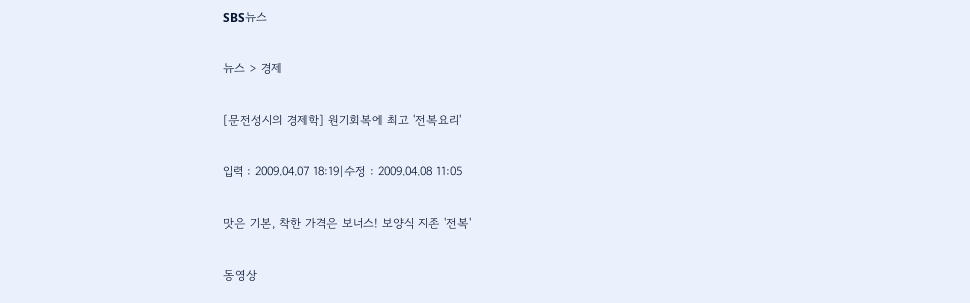SBS뉴스

뉴스 > 경제

[문전성시의 경제학] 원기회복에 최고 '전복요리'

입력 : 2009.04.07 18:19|수정 : 2009.04.08 11:05

맛은 기본, 착한 가격은 보너스! 보양식 지존 '전복'

동영상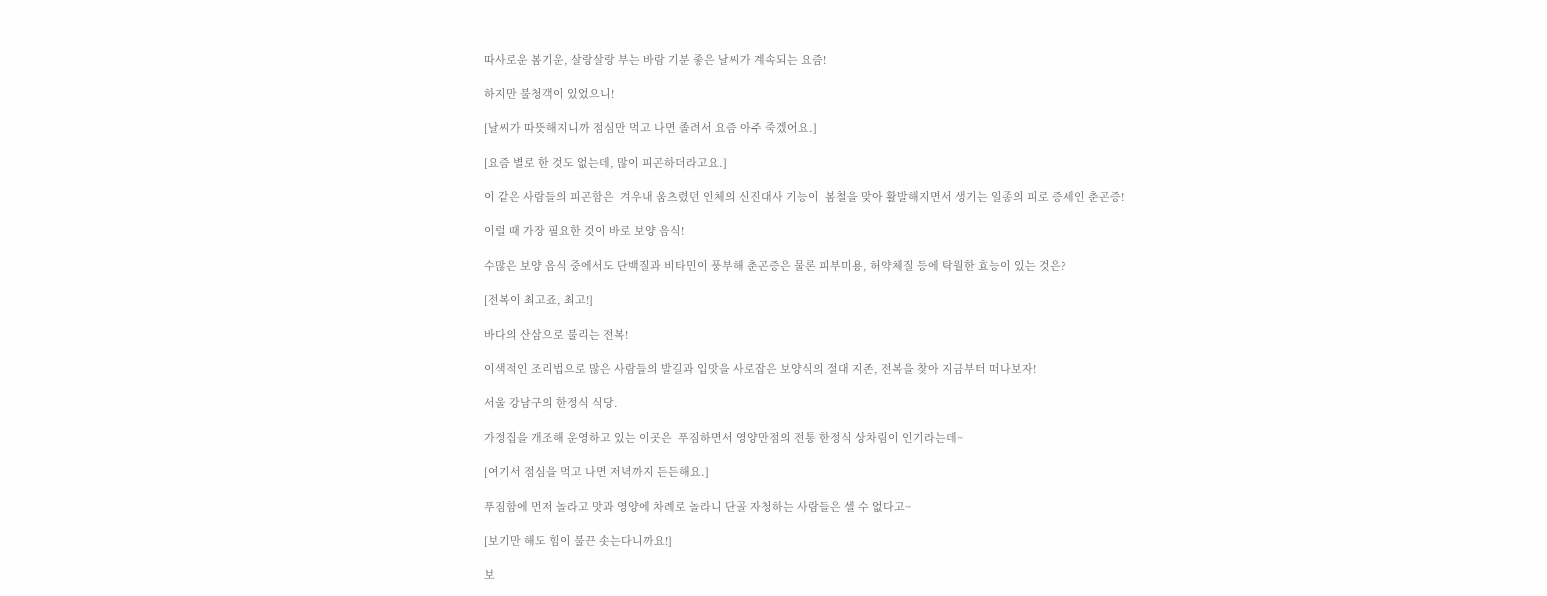따사로운 봄기운, 살랑살랑 부는 바람 기분 좋은 날씨가 계속되는 요즘!

하지만 불청객이 있었으니!

[날씨가 따뜻해지니까 점심만 먹고 나면 졸려서 요즘 아주 죽겠어요.]

[요즘 별로 한 것도 없는데, 많이 피곤하더라고요.]

이 같은 사람들의 피곤함은  겨우내 움츠렸던 인체의 신진대사 기능이  봄철을 맞아 활발해지면서 생기는 일종의 피로 증세인 춘곤증!

이럴 때 가장 필요한 것이 바로 보양 음식!

수많은 보양 음식 중에서도 단백질과 비타민이 풍부해 춘곤증은 물론 피부미용, 허약체질 등에 탁월한 효능이 있는 것은?

[전복이 최고죠, 최고!]

바다의 산삼으로 불리는 전복!

이색적인 조리법으로 많은 사람들의 발길과 입맛을 사로잡은 보양식의 절대 지존, 전복을 찾아 지금부터 떠나보자!

서울 강남구의 한정식 식당.

가정집을 개조해 운영하고 있는 이곳은  푸짐하면서 영양만점의 전통 한정식 상차림이 인기라는데~

[여기서 점심을 먹고 나면 저녁까지 든든해요.]

푸짐함에 먼저 놀라고 맛과 영양에 차례로 놀라니 단골 자청하는 사람들은 셀 수 없다고~

[보기만 해도 힘이 불끈 솟는다니까요!]

보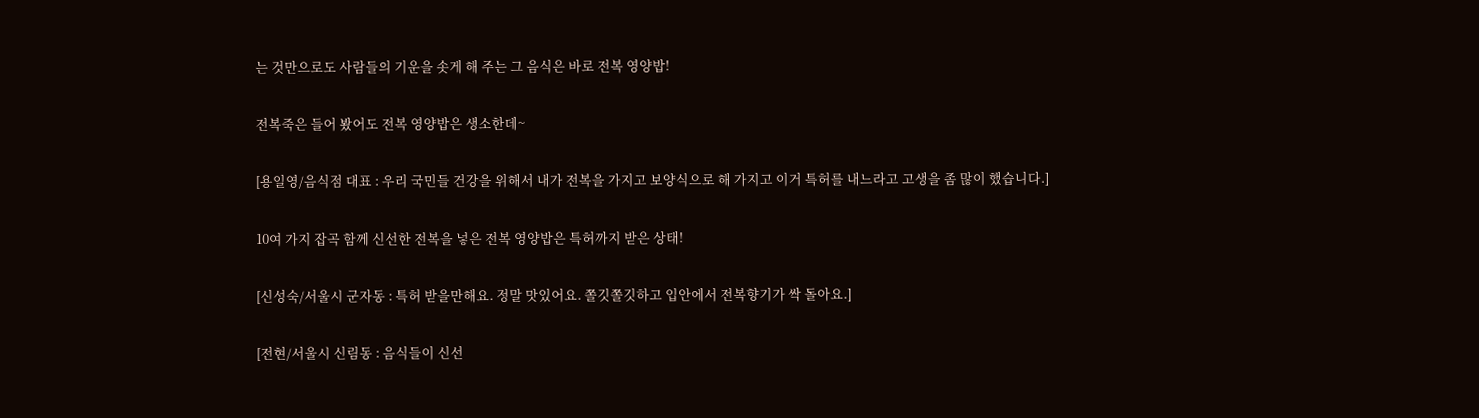는 것만으로도 사람들의 기운을 솟게 해 주는 그 음식은 바로 전복 영양밥!

전복죽은 들어 봤어도 전복 영양밥은 생소한데~

[용일영/음식점 대표 : 우리 국민들 건강을 위해서 내가 전복을 가지고 보양식으로 해 가지고 이거 특허를 내느라고 고생을 좀 많이 했습니다.]

10여 가지 잡곡 함께 신선한 전복을 넣은 전복 영양밥은 특허까지 받은 상태!

[신성숙/서울시 군자동 : 특허 받을만해요. 정말 맛있어요. 쫄깃쫄깃하고 입안에서 전복향기가 싹 돌아요.]

[전현/서울시 신림동 : 음식들이 신선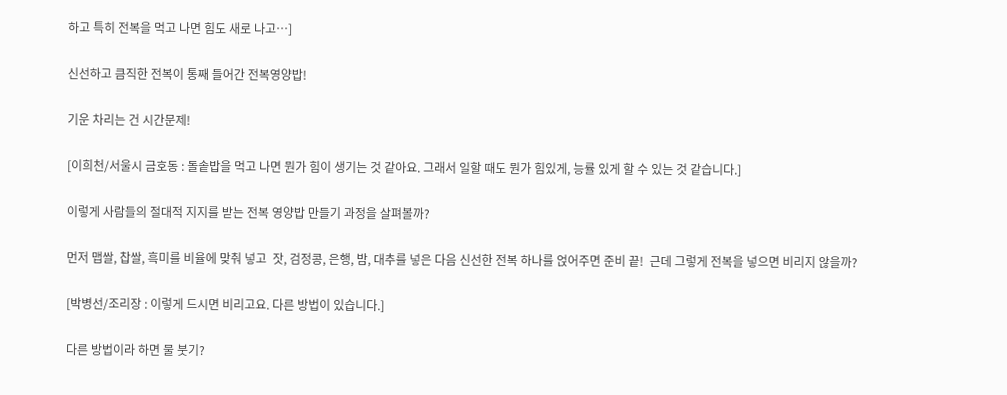하고 특히 전복을 먹고 나면 힘도 새로 나고…]

신선하고 큼직한 전복이 통째 들어간 전복영양밥!

기운 차리는 건 시간문제!

[이희천/서울시 금호동 : 돌솥밥을 먹고 나면 뭔가 힘이 생기는 것 같아요. 그래서 일할 때도 뭔가 힘있게, 능률 있게 할 수 있는 것 같습니다.]

이렇게 사람들의 절대적 지지를 받는 전복 영양밥 만들기 과정을 살펴볼까?

먼저 맵쌀, 찹쌀, 흑미를 비율에 맞춰 넣고  잣, 검정콩, 은행, 밤, 대추를 넣은 다음 신선한 전복 하나를 얹어주면 준비 끝!  근데 그렇게 전복을 넣으면 비리지 않을까?

[박병선/조리장 : 이렇게 드시면 비리고요. 다른 방법이 있습니다.]

다른 방법이라 하면 물 붓기?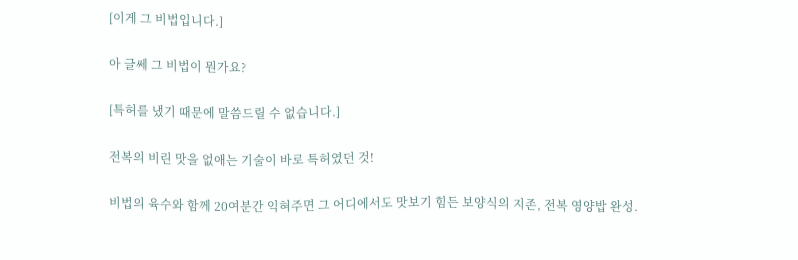[이게 그 비법입니다.]

아 글쎄 그 비법이 뭔가요?

[특허를 냈기 때문에 말씀드릴 수 없습니다.]

전복의 비린 맛을 없애는 기술이 바로 특허였던 것!

비법의 육수와 함께 20여분간 익혀주면 그 어디에서도 맛보기 힘든 보양식의 지존, 전복 영양밥 완성.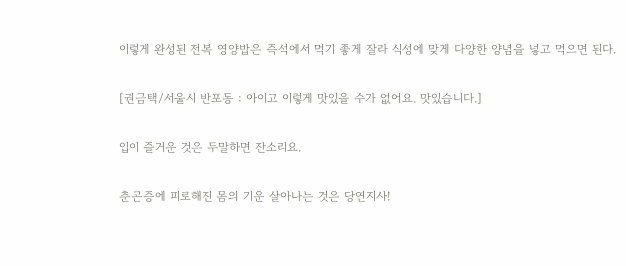이렇게 완성된 전복 영양밥은 즉석에서 먹기 좋게 잘라 식성에 맞게 다양한 양념을 넣고 먹으면 된다.

[권금택/서울시 반포동 : 아이고 이렇게 맛있을 수가 없어요. 맛있습니다.]

입이 즐거운 것은 두말하면 잔소리요.

춘곤증에 피로해진 몸의 기운 살아나는 것은 당연지사!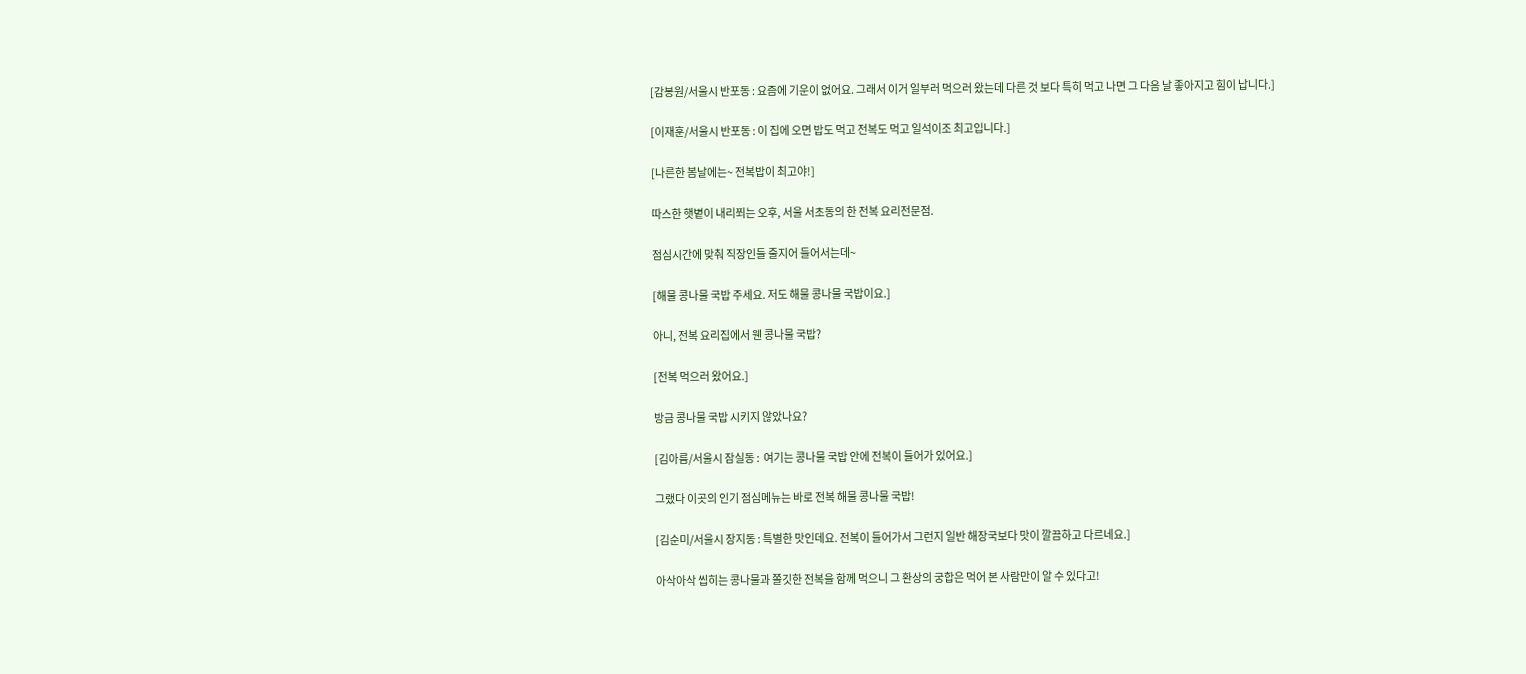[감봉원/서울시 반포동 : 요즘에 기운이 없어요. 그래서 이거 일부러 먹으러 왔는데 다른 것 보다 특히 먹고 나면 그 다음 날 좋아지고 힘이 납니다.]

[이재훈/서울시 반포동 : 이 집에 오면 밥도 먹고 전복도 먹고 일석이조 최고입니다.]

[나른한 봄날에는~ 전복밥이 최고야!]

따스한 햇볕이 내리쬐는 오후, 서울 서초동의 한 전복 요리전문점.

점심시간에 맞춰 직장인들 줄지어 들어서는데~

[해물 콩나물 국밥 주세요. 저도 해물 콩나물 국밥이요.]

아니, 전복 요리집에서 웬 콩나물 국밥?

[전복 먹으러 왔어요.]

방금 콩나물 국밥 시키지 않았나요?

[김아름/서울시 잠실동 :  여기는 콩나물 국밥 안에 전복이 들어가 있어요.]

그랬다 이곳의 인기 점심메뉴는 바로 전복 해물 콩나물 국밥!

[김순미/서울시 장지동 : 특별한 맛인데요. 전복이 들어가서 그런지 일반 해장국보다 맛이 깔끔하고 다르네요.]

아삭아삭 씹히는 콩나물과 쫄깃한 전복을 함께 먹으니 그 환상의 궁합은 먹어 본 사람만이 알 수 있다고!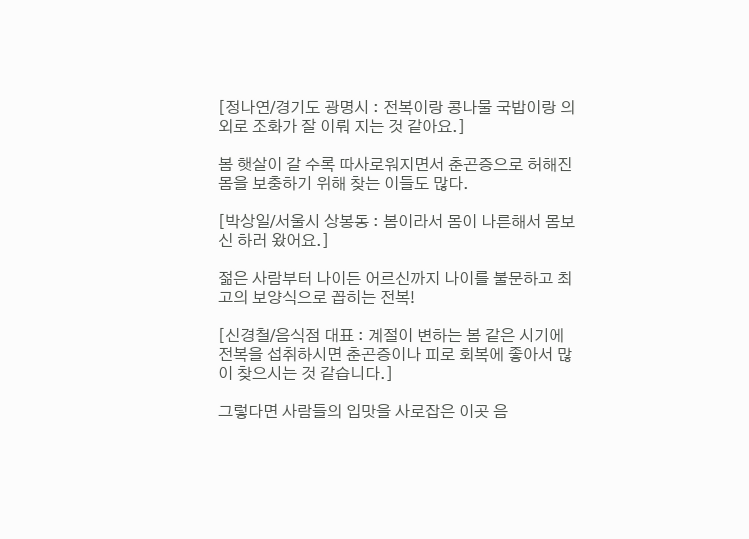[정나연/경기도 광명시 : 전복이랑 콩나물 국밥이랑 의외로 조화가 잘 이뤄 지는 것 같아요.]

봄 햇살이 갈 수록 따사로워지면서 춘곤증으로 허해진 몸을 보충하기 위해 찾는 이들도 많다.

[박상일/서울시 상봉동 : 봄이라서 몸이 나른해서 몸보신 하러 왔어요.]

젊은 사람부터 나이든 어르신까지 나이를 불문하고 최고의 보양식으로 꼽히는 전복!

[신경철/음식점 대표 : 계절이 변하는 봄 같은 시기에 전복을 섭취하시면 춘곤증이나 피로 회복에 좋아서 많이 찾으시는 것 같습니다.]

그렇다면 사람들의 입맛을 사로잡은 이곳 음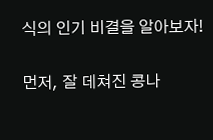식의 인기 비결을 알아보자!

먼저, 잘 데쳐진 콩나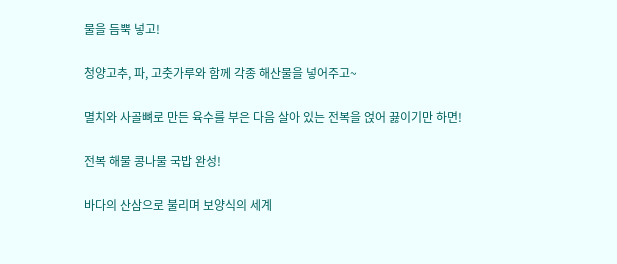물을 듬뿍 넣고!

청양고추, 파, 고춧가루와 함께 각종 해산물을 넣어주고~

멸치와 사골뼈로 만든 육수를 부은 다음 살아 있는 전복을 얹어 끓이기만 하면!

전복 해물 콩나물 국밥 완성!

바다의 산삼으로 불리며 보양식의 세계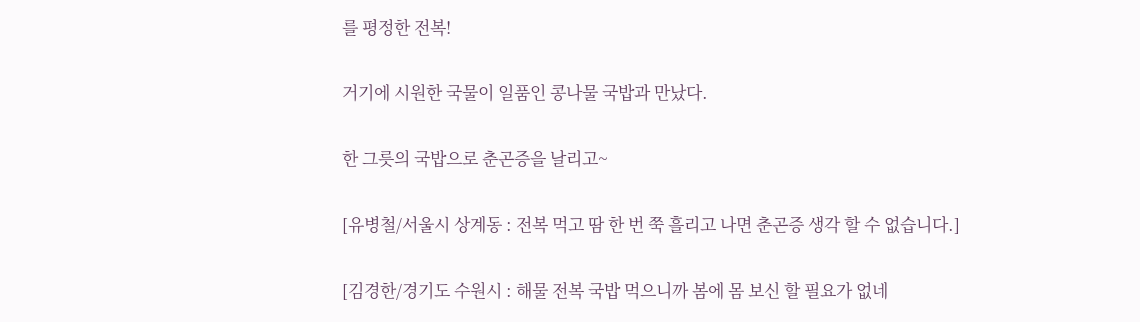를 평정한 전복!

거기에 시원한 국물이 일품인 콩나물 국밥과 만났다.

한 그릇의 국밥으로 춘곤증을 날리고~

[유병철/서울시 상계동 : 전복 먹고 땀 한 번 쭉 흘리고 나면 춘곤증 생각 할 수 없습니다.]

[김경한/경기도 수원시 : 해물 전복 국밥 먹으니까 봄에 몸 보신 할 필요가 없네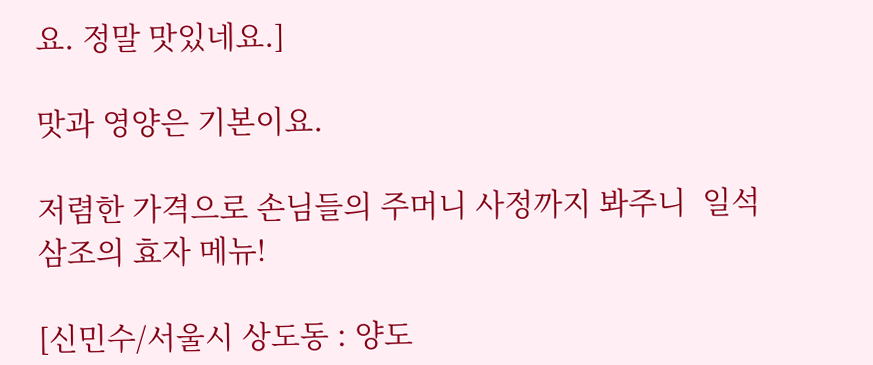요. 정말 맛있네요.]

맛과 영양은 기본이요.

저렴한 가격으로 손님들의 주머니 사정까지 봐주니  일석 삼조의 효자 메뉴!

[신민수/서울시 상도동 : 양도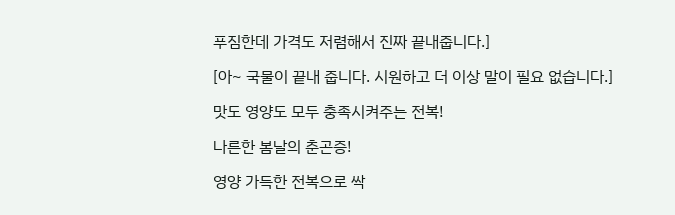푸짐한데 가격도 저렴해서 진짜 끝내줍니다.]

[아~ 국물이 끝내 줍니다. 시원하고 더 이상 말이 필요 없습니다.]

맛도 영양도 모두 충족시켜주는 전복!

나른한 봄날의 춘곤증!

영양 가득한 전복으로 싹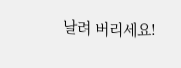날려 버리세요!